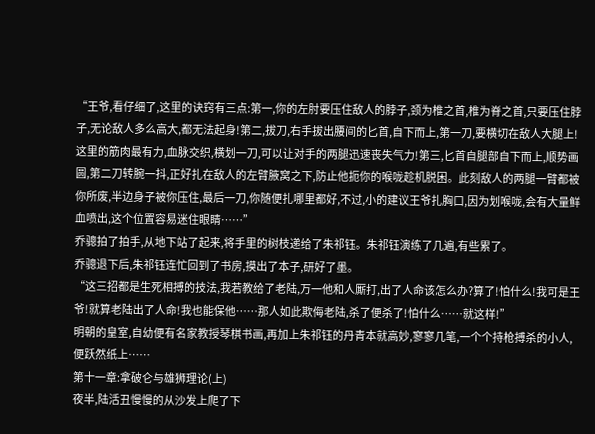“王爷,看仔细了,这里的诀窍有三点:第一,你的左肘要压住敌人的脖子,颈为椎之首,椎为脊之首,只要压住脖子,无论敌人多么高大,都无法起身!第二,拔刀,右手拔出腰间的匕首,自下而上,第一刀,要横切在敌人大腿上!这里的筋肉最有力,血脉交织,横划一刀,可以让对手的两腿迅速丧失气力!第三,匕首自腿部自下而上,顺势画圆,第二刀转腕一抖,正好扎在敌人的左臂腋窝之下,防止他扼你的喉咙趁机脱困。此刻敌人的两腿一臂都被你所废,半边身子被你压住,最后一刀,你随便扎哪里都好,不过,小的建议王爷扎胸口,因为划喉咙,会有大量鲜血喷出,这个位置容易迷住眼睛……”
乔骢拍了拍手,从地下站了起来,将手里的树枝递给了朱祁钰。朱祁钰演练了几遍,有些累了。
乔骢退下后,朱祁钰连忙回到了书房,摸出了本子,研好了墨。
“这三招都是生死相搏的技法,我若教给了老陆,万一他和人厮打,出了人命该怎么办?算了!怕什么!我可是王爷!就算老陆出了人命!我也能保他……那人如此欺侮老陆,杀了便杀了!怕什么……就这样!”
明朝的皇室,自幼便有名家教授琴棋书画,再加上朱祁钰的丹青本就高妙,寥寥几笔,一个个持枪搏杀的小人,便跃然纸上……
第十一章:拿破仑与雄狮理论(上)
夜半,陆活丑慢慢的从沙发上爬了下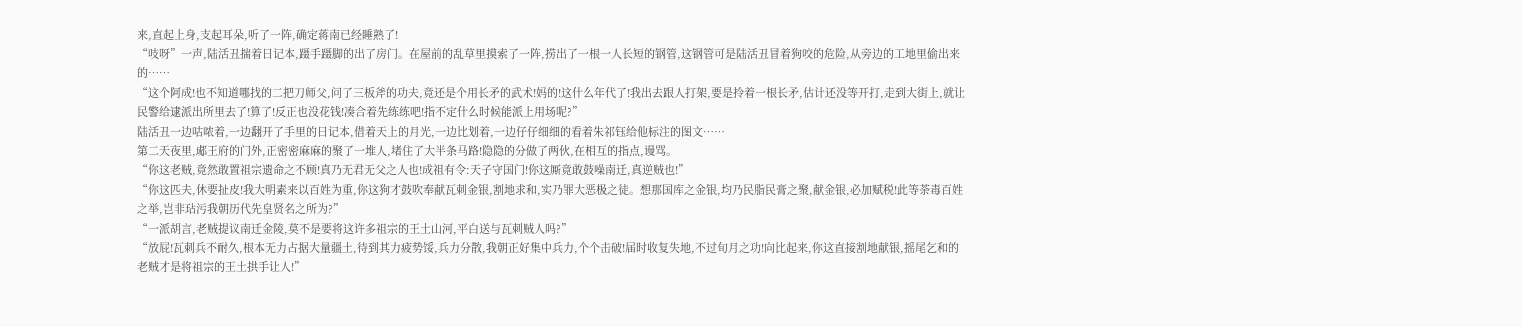来,直起上身,支起耳朵,听了一阵,确定蒋南已经睡熟了!
“吱呀”一声,陆活丑揣着日记本,蹑手蹑脚的出了房门。在屋前的乱草里摸索了一阵,捞出了一根一人长短的钢管,这钢管可是陆活丑冒着狗咬的危险,从旁边的工地里偷出来的……
“这个阿成!也不知道哪找的二把刀师父,问了三板斧的功夫,竟还是个用长矛的武术!妈的!这什么年代了!我出去跟人打架,要是拎着一根长矛,估计还没等开打,走到大街上,就让民警给逮派出所里去了!算了!反正也没花钱!凑合着先练练吧!指不定什么时候能派上用场呢?”
陆活丑一边咕哝着,一边翻开了手里的日记本,借着天上的月光,一边比划着,一边仔仔细细的看着朱祁钰给他标注的图文……
第二天夜里,郕王府的门外,正密密麻麻的聚了一堆人,堵住了大半条马路!隐隐的分做了两伙,在相互的指点,谩骂。
“你这老贼,竟然敢置祖宗遗命之不顾!真乃无君无父之人也!成祖有令:天子守国门!你这厮竟敢鼓噪南迁,真逆贼也!”
“你这匹夫,休要扯皮!我大明素来以百姓为重,你这狗才鼓吹奉献瓦刺金银,割地求和,实乃罪大恶极之徒。想那国库之金银,均乃民脂民膏之聚,献金银,必加赋税!此等荼毒百姓之举,岂非玷污我朝历代先皇贤名之所为?”
“一派胡言,老贼提议南迁金陵,莫不是要将这许多祖宗的王土山河,平白送与瓦刺贼人吗?”
“放屁!瓦刺兵不耐久,根本无力占据大量疆土,待到其力疲势馁,兵力分散,我朝正好集中兵力,个个击破!届时收复失地,不过旬月之功!向比起来,你这直接割地献银,摇尾乞和的老贼才是将祖宗的王土拱手让人!”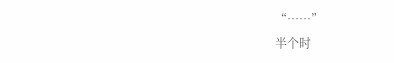“……”
半个时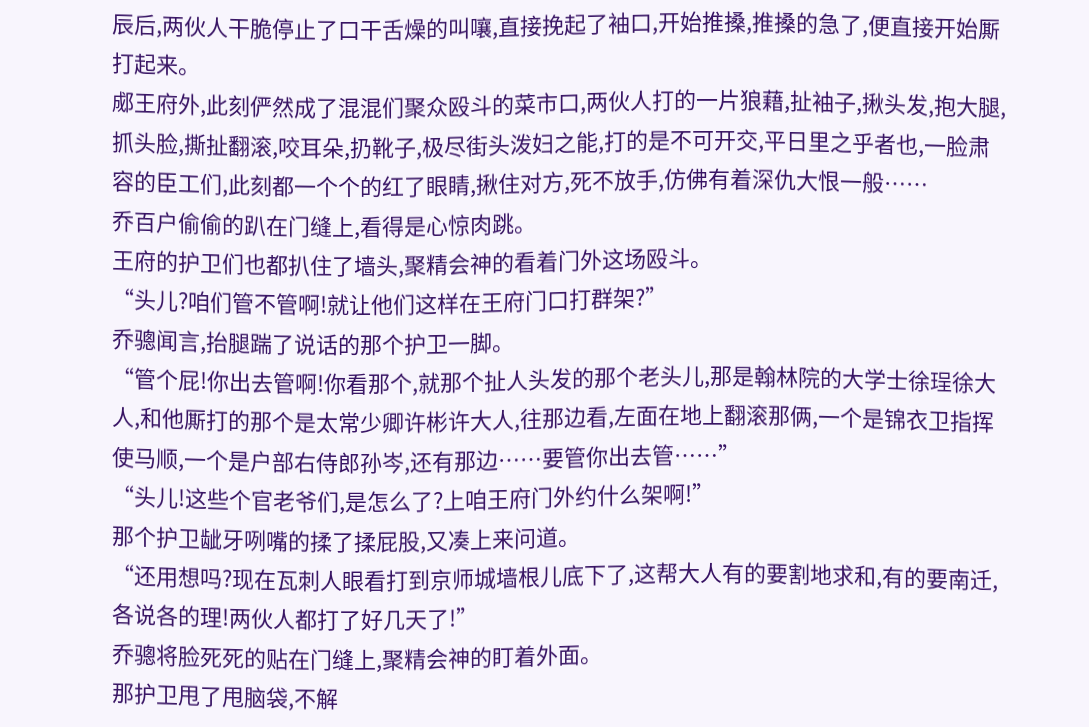辰后,两伙人干脆停止了口干舌燥的叫嚷,直接挽起了袖口,开始推搡,推搡的急了,便直接开始厮打起来。
郕王府外,此刻俨然成了混混们聚众殴斗的菜市口,两伙人打的一片狼藉,扯袖子,揪头发,抱大腿,抓头脸,撕扯翻滚,咬耳朵,扔靴子,极尽街头泼妇之能,打的是不可开交,平日里之乎者也,一脸肃容的臣工们,此刻都一个个的红了眼睛,揪住对方,死不放手,仿佛有着深仇大恨一般……
乔百户偷偷的趴在门缝上,看得是心惊肉跳。
王府的护卫们也都扒住了墙头,聚精会神的看着门外这场殴斗。
“头儿?咱们管不管啊!就让他们这样在王府门口打群架?”
乔骢闻言,抬腿踹了说话的那个护卫一脚。
“管个屁!你出去管啊!你看那个,就那个扯人头发的那个老头儿,那是翰林院的大学士徐珵徐大人,和他厮打的那个是太常少卿许彬许大人,往那边看,左面在地上翻滚那俩,一个是锦衣卫指挥使马顺,一个是户部右侍郎孙岑,还有那边……要管你出去管……”
“头儿!这些个官老爷们,是怎么了?上咱王府门外约什么架啊!”
那个护卫龇牙咧嘴的揉了揉屁股,又凑上来问道。
“还用想吗?现在瓦刺人眼看打到京师城墙根儿底下了,这帮大人有的要割地求和,有的要南迁,各说各的理!两伙人都打了好几天了!”
乔骢将脸死死的贴在门缝上,聚精会神的盯着外面。
那护卫甩了甩脑袋,不解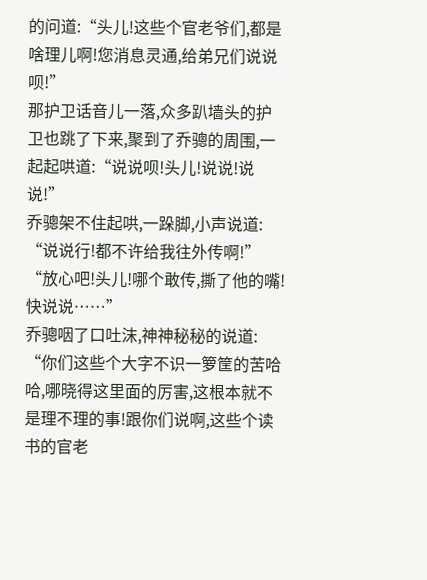的问道:“头儿!这些个官老爷们,都是啥理儿啊!您消息灵通,给弟兄们说说呗!”
那护卫话音儿一落,众多趴墙头的护卫也跳了下来,聚到了乔骢的周围,一起起哄道:“说说呗!头儿!说说!说说!”
乔骢架不住起哄,一跺脚,小声说道:
“说说行!都不许给我往外传啊!”
“放心吧!头儿!哪个敢传,撕了他的嘴!快说说……”
乔骢咽了口吐沫,神神秘秘的说道:
“你们这些个大字不识一箩筐的苦哈哈,哪晓得这里面的厉害,这根本就不是理不理的事!跟你们说啊,这些个读书的官老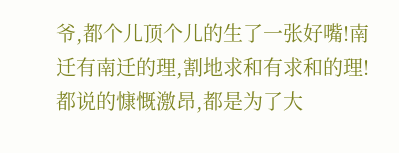爷,都个儿顶个儿的生了一张好嘴!南迁有南迁的理,割地求和有求和的理!都说的慷慨激昂,都是为了大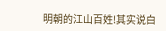明朝的江山百姓!其实说白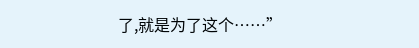了,就是为了这个……”